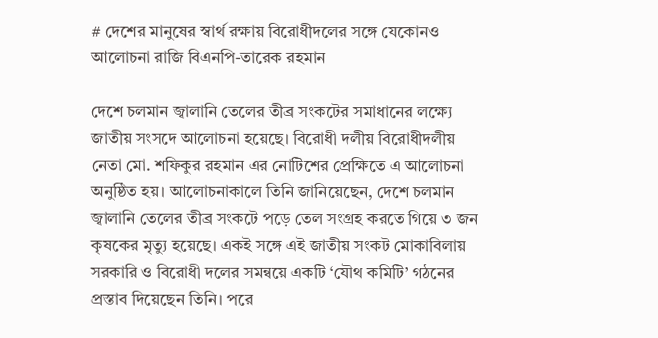# দেশের মানুষের স্বার্থ রক্ষায় বিরোধীদলের সঙ্গে যেকোনও আলোচনা রাজি বিএনপি-তারেক রহমান

দেশে চলমান জ্বালানি তেলের তীব্র সংকটের সমাধানের লক্ষ্যে জাতীয় সংসদে আলোচনা হয়েছে। বিরোধী দলীয় বিরোধীদলীয় নেতা মো. শফিকুর রহমান এর নোটিশের প্রেক্ষিতে এ আলোচনা অনুষ্ঠিত হয়। আলোচনাকালে তিনি জানিয়েছেন, দেশে চলমান জ্বালানি তেলের তীব্র সংকটে পড়ে তেল সংগ্রহ করতে গিয়ে ৩ জন কৃষকের মৃত্যু হয়েছে। একই সঙ্গে এই জাতীয় সংকট মোকাবিলায় সরকারি ও বিরোধী দলের সমন্বয়ে একটি ‘যৌথ কমিটি’ গঠনের প্রস্তাব দিয়েছেন তিনি। পরে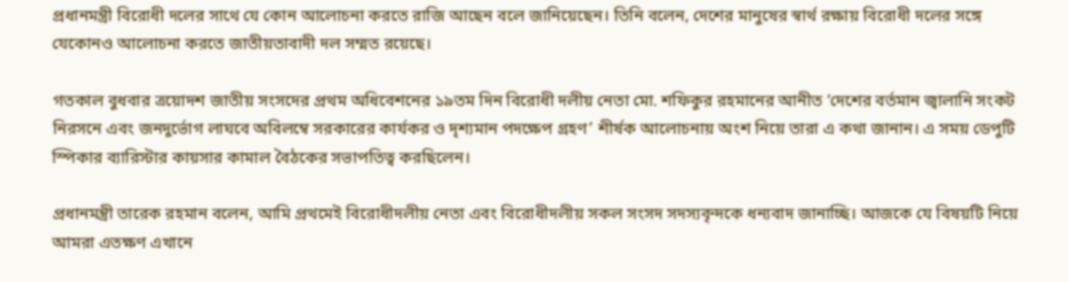প্রধানমন্ত্রী বিরোধী দলের সাথে যে কোন আলোচনা করতে রাজি আছেন বলে জানিয়েছেন। তিনি বলেন, দেশের মানুষের স্বার্থ রক্ষায় বিরোধী দলের সঙ্গে যেকোনও আলোচনা করতে জাতীয়তাবাদী দল সম্মত রয়েছে।

গতকাল বুধবার ত্রয়োদশ জাতীয় সংসদের প্রথম অধিবেশনের ১৯তম দিন বিরোধী দলীয় নেতা মো. শফিকুর রহমানের আনীত ‘দেশের বর্তমান জ্বালানি সংকট নিরসনে এবং জনদুর্ভোগ লাঘবে অবিলম্বে সরকারের কার্যকর ও দৃশ্যমান পদক্ষেপ গ্রহণ’ শীর্ষক আলোচনায় অংশ নিয়ে তারা এ কথা জানান। এ সময় ডেপুটি স্পিকার ব্যারিস্টার কায়সার কামাল বৈঠকের সভাপতিত্ব করছিলেন।

প্রধানমন্ত্রী তারেক রহমান বলেন, আমি প্রথমেই বিরোধীদলীয় নেতা এবং বিরোধীদলীয় সকল সংসদ সদস্যবৃন্দকে ধন্যবাদ জানাচ্ছি। আজকে যে বিষয়টি নিয়ে আমরা এতক্ষণ এখানে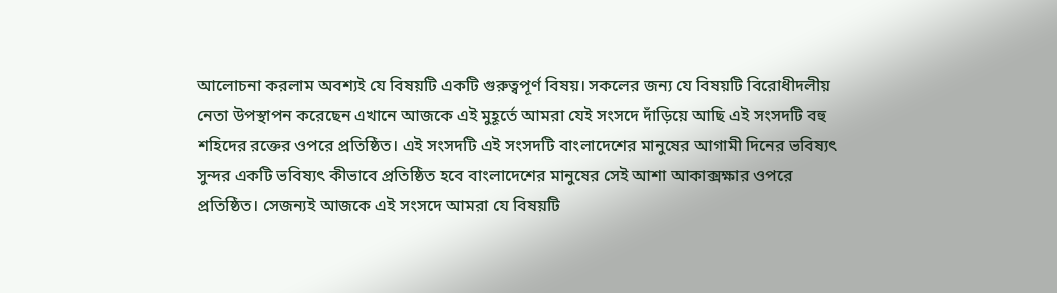আলোচনা করলাম অবশ্যই যে বিষয়টি একটি গুরুত্বপূর্ণ বিষয়। সকলের জন্য যে বিষয়টি বিরোধীদলীয় নেতা উপস্থাপন করেছেন এখানে আজকে এই মুহূর্তে আমরা যেই সংসদে দাঁড়িয়ে আছি এই সংসদটি বহু শহিদের রক্তের ওপরে প্রতিষ্ঠিত। এই সংসদটি এই সংসদটি বাংলাদেশের মানুষের আগামী দিনের ভবিষ্যৎ সুন্দর একটি ভবিষ্যৎ কীভাবে প্রতিষ্ঠিত হবে বাংলাদেশের মানুষের সেই আশা আকাক্সক্ষার ওপরে প্রতিষ্ঠিত। সেজন্যই আজকে এই সংসদে আমরা যে বিষয়টি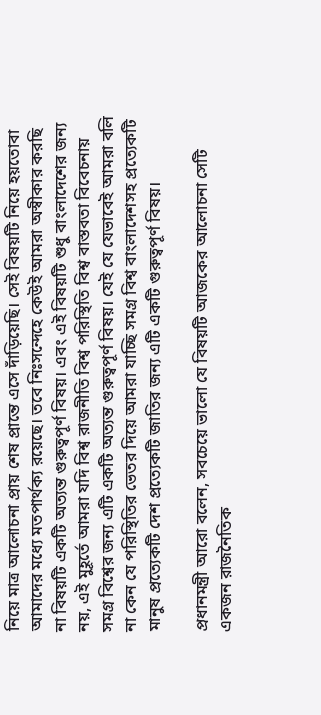নিয়ে মাত্র আলোচনা প্রায় শেষ প্রান্তে এসে দাঁড়িয়েছি। সেই বিষয়টি নিয়ে হয়তোবা আমাদের মধ্যে মতপার্থক্য রয়েছে। তবে নিঃসন্দেহে কেউই আমরা অস্বীকার করছি না বিষয়টি একটি অত্যন্ত গুরুত্বপূর্ণ বিষয়। এবং এই বিষয়টি শুধু বাংলাদেশের জন্য নয়, এই মুহূর্তে আমরা যদি বিশ্ব রাজনীতি বিশ্ব পরিস্থিতি বিশ্ব বাস্তবতা বিবেচনায় সমগ্র বিশ্বের জন্য এটি একটি অত্যন্ত গুরুত্বপূর্ণ বিষয়। যেই যে যেভাবেই আমরা বলি না কেন যে পরিস্থিতির ভেতর দিয়ে আমরা যাচ্ছি সমগ্র বিশ্ব বাংলাদেশসহ প্রত্যেকটি মানুষ প্রত্যেকটি দেশ প্রত্যেকটি জাতির জন্য এটি একটি গুরুত্বপূর্ণ বিষয়।

প্রধানমন্ত্রী আরো বলেন, সবচেয়ে ভালো যে বিষয়টি আজকের আলোচনা সেটি একজন রাজনৈতিক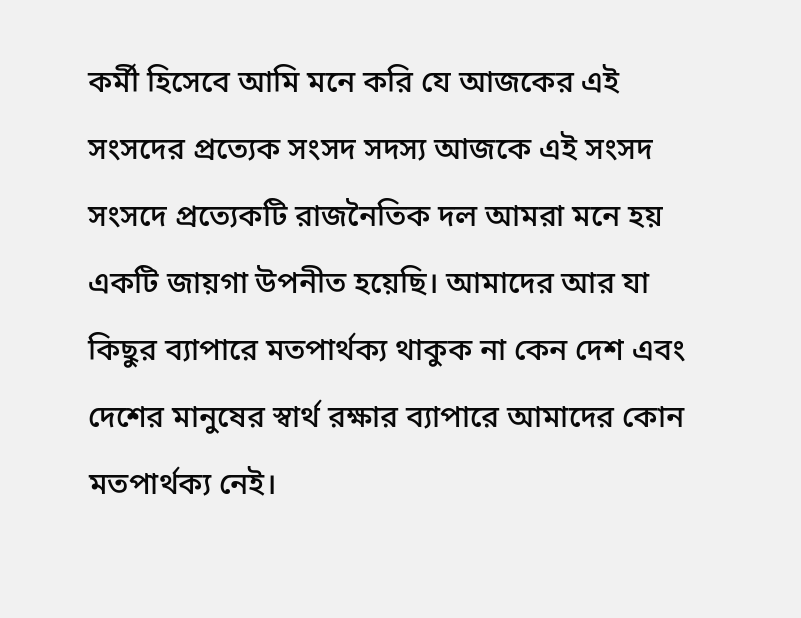কর্মী হিসেবে আমি মনে করি যে আজকের এই সংসদের প্রত্যেক সংসদ সদস্য আজকে এই সংসদ সংসদে প্রত্যেকটি রাজনৈতিক দল আমরা মনে হয় একটি জায়গা উপনীত হয়েছি। আমাদের আর যা কিছুর ব্যাপারে মতপার্থক্য থাকুক না কেন দেশ এবং দেশের মানুষের স্বার্থ রক্ষার ব্যাপারে আমাদের কোন মতপার্থক্য নেই।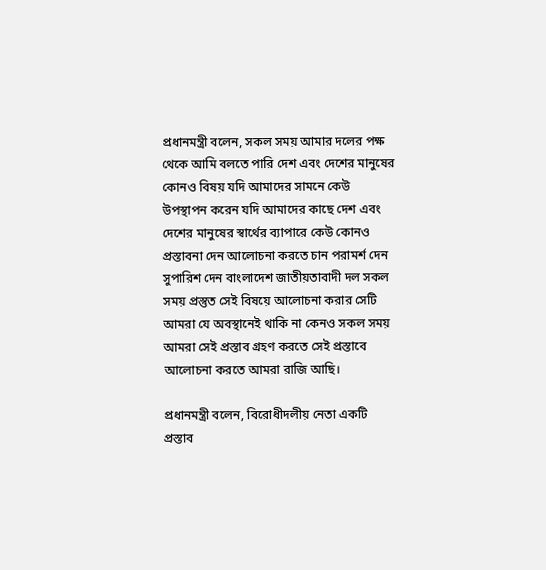প্রধানমন্ত্রী বলেন, সকল সময় আমার দলের পক্ষ থেকে আমি বলতে পারি দেশ এবং দেশের মানুষের কোনও বিষয় যদি আমাদের সামনে কেউ উপস্থাপন করেন যদি আমাদের কাছে দেশ এবং দেশের মানুষের স্বার্থের ব্যাপারে কেউ কোনও প্রস্তাবনা দেন আলোচনা করতে চান পরামর্শ দেন সুপারিশ দেন বাংলাদেশ জাতীয়তাবাদী দল সকল সময় প্রস্তুত সেই বিষয়ে আলোচনা করার সেটি আমরা যে অবস্থানেই থাকি না কেনও সকল সময় আমরা সেই প্রস্তাব গ্রহণ করতে সেই প্রস্তাবে আলোচনা করতে আমরা রাজি আছি।

প্রধানমন্ত্রী বলেন, বিরোধীদলীয় নেতা একটি প্রস্তাব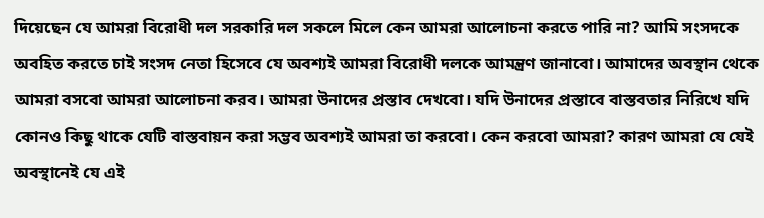দিয়েছেন যে আমরা বিরোধী দল সরকারি দল সকলে মিলে কেন আমরা আলোচনা করতে পারি না? আমি সংসদকে অবহিত করতে চাই সংসদ নেতা হিসেবে যে অবশ্যই আমরা বিরোধী দলকে আমন্ত্রণ জানাবো। আমাদের অবস্থান থেকে আমরা বসবো আমরা আলোচনা করব। আমরা উনাদের প্রস্তাব দেখবো। যদি উনাদের প্রস্তাবে বাস্তবতার নিরিখে যদি কোনও কিছু থাকে যেটি বাস্তবায়ন করা সম্ভব অবশ্যই আমরা তা করবো। কেন করবো আমরা? কারণ আমরা যে যেই অবস্থানেই যে এই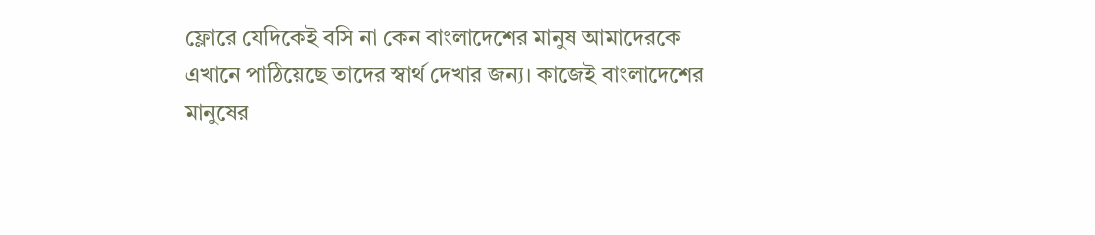ফ্লোরে যেদিকেই বসি না কেন বাংলাদেশের মানুষ আমাদেরকে এখানে পাঠিয়েছে তাদের স্বার্থ দেখার জন্য। কাজেই বাংলাদেশের মানুষের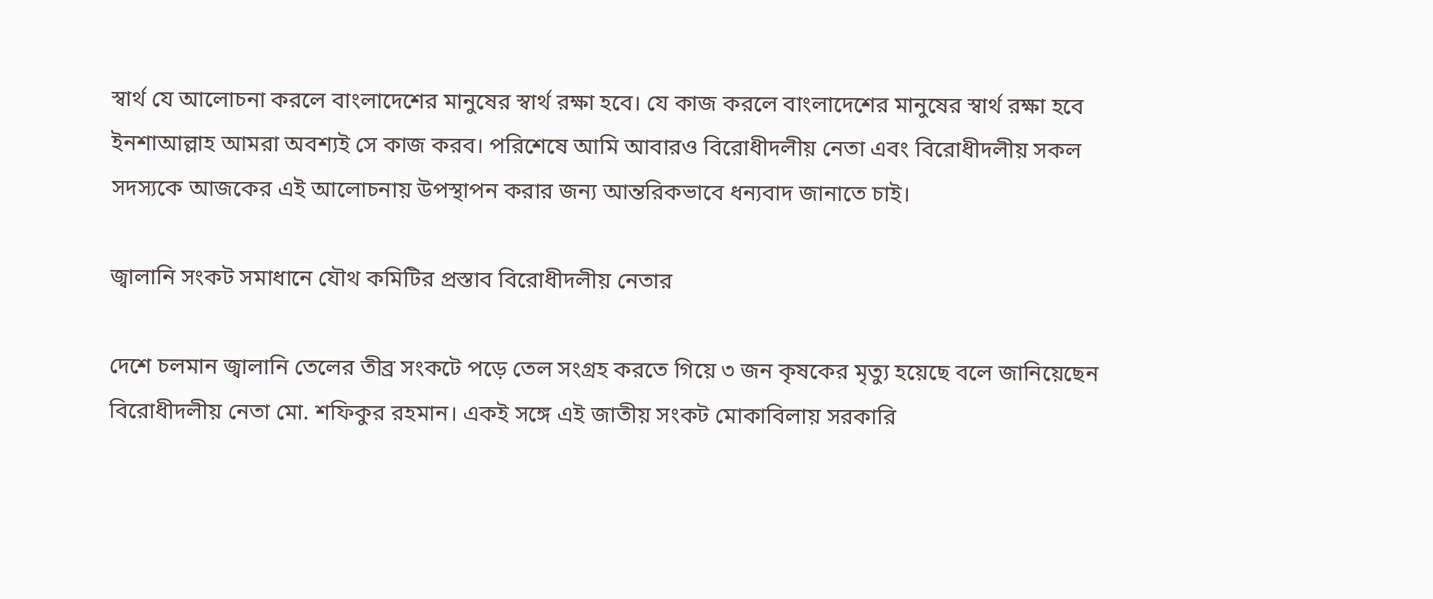স্বার্থ যে আলোচনা করলে বাংলাদেশের মানুষের স্বার্থ রক্ষা হবে। যে কাজ করলে বাংলাদেশের মানুষের স্বার্থ রক্ষা হবে ইনশাআল্লাহ আমরা অবশ্যই সে কাজ করব। পরিশেষে আমি আবারও বিরোধীদলীয় নেতা এবং বিরোধীদলীয় সকল সদস্যকে আজকের এই আলোচনায় উপস্থাপন করার জন্য আন্তরিকভাবে ধন্যবাদ জানাতে চাই।

জ্বালানি সংকট সমাধানে যৌথ কমিটির প্রস্তাব বিরোধীদলীয় নেতার

দেশে চলমান জ্বালানি তেলের তীব্র সংকটে পড়ে তেল সংগ্রহ করতে গিয়ে ৩ জন কৃষকের মৃত্যু হয়েছে বলে জানিয়েছেন বিরোধীদলীয় নেতা মো. শফিকুর রহমান। একই সঙ্গে এই জাতীয় সংকট মোকাবিলায় সরকারি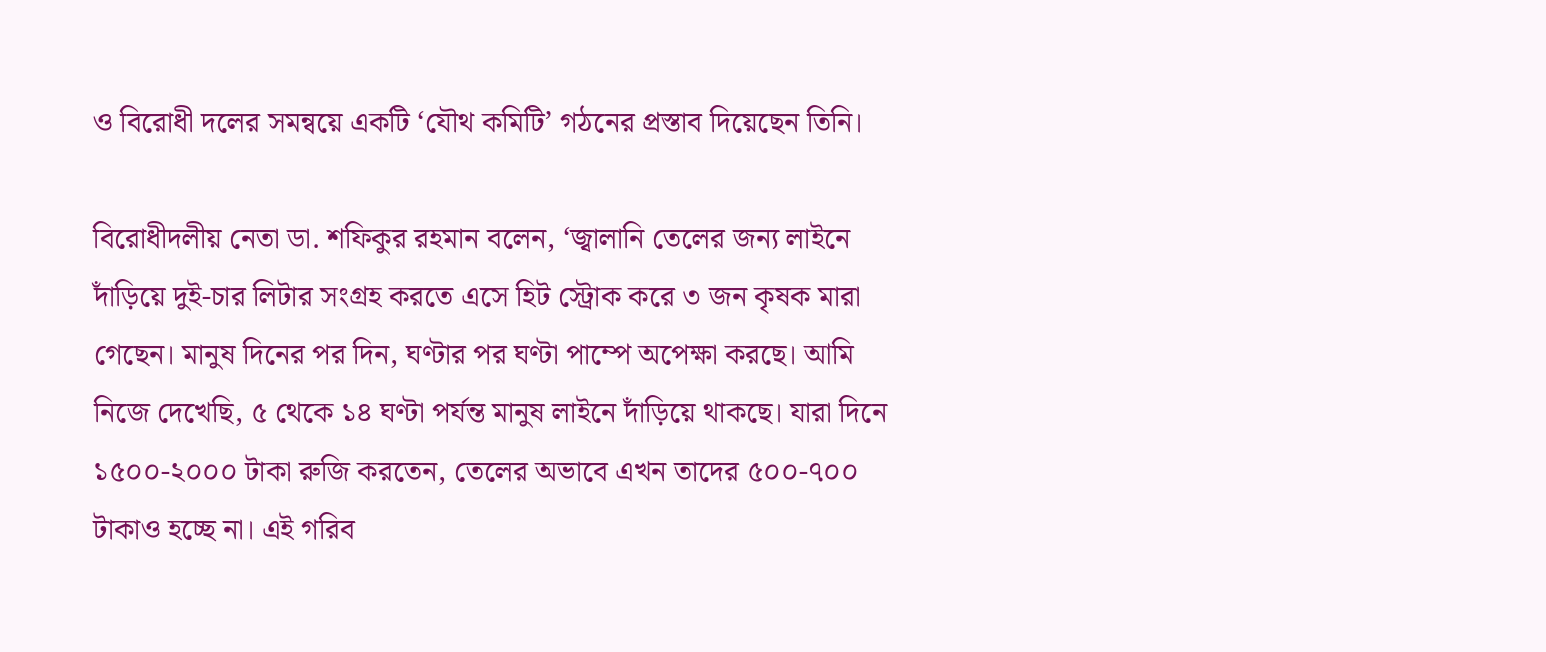ও বিরোধী দলের সমন্বয়ে একটি ‘যৌথ কমিটি’ গঠনের প্রস্তাব দিয়েছেন তিনি।

বিরোধীদলীয় নেতা ডা. শফিকুর রহমান বলেন, ‘জ্বালানি তেলের জন্য লাইনে দাঁড়িয়ে দুই-চার লিটার সংগ্রহ করতে এসে হিট স্ট্রোক করে ৩ জন কৃষক মারা গেছেন। মানুষ দিনের পর দিন, ঘণ্টার পর ঘণ্টা পাম্পে অপেক্ষা করছে। আমি নিজে দেখেছি, ৫ থেকে ১৪ ঘণ্টা পর্যন্ত মানুষ লাইনে দাঁড়িয়ে থাকছে। যারা দিনে ১৫০০-২০০০ টাকা রুজি করতেন, তেলের অভাবে এখন তাদের ৫০০-৭০০ টাকাও হচ্ছে না। এই গরিব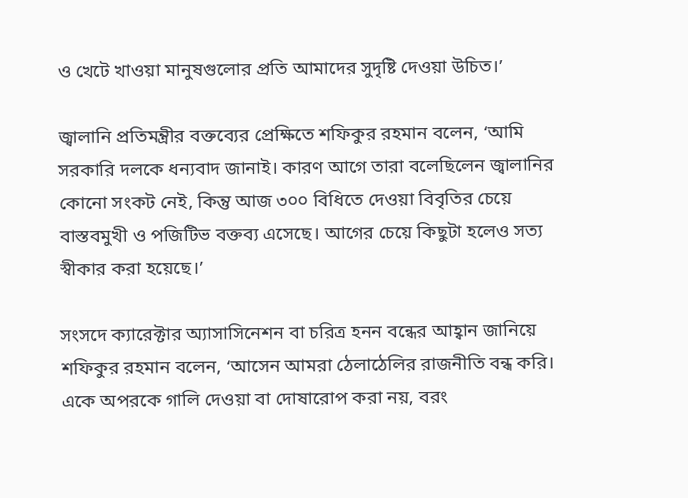ও খেটে খাওয়া মানুষগুলোর প্রতি আমাদের সুদৃষ্টি দেওয়া উচিত।’

জ্বালানি প্রতিমন্ত্রীর বক্তব্যের প্রেক্ষিতে শফিকুর রহমান বলেন, ‘আমি সরকারি দলকে ধন্যবাদ জানাই। কারণ আগে তারা বলেছিলেন জ্বালানির কোনো সংকট নেই, কিন্তু আজ ৩০০ বিধিতে দেওয়া বিবৃতির চেয়ে বাস্তবমুখী ও পজিটিভ বক্তব্য এসেছে। আগের চেয়ে কিছুটা হলেও সত্য স্বীকার করা হয়েছে।’

সংসদে ক্যারেক্টার অ্যাসাসিনেশন বা চরিত্র হনন বন্ধের আহ্বান জানিয়ে শফিকুর রহমান বলেন, ‘আসেন আমরা ঠেলাঠেলির রাজনীতি বন্ধ করি। একে অপরকে গালি দেওয়া বা দোষারোপ করা নয়, বরং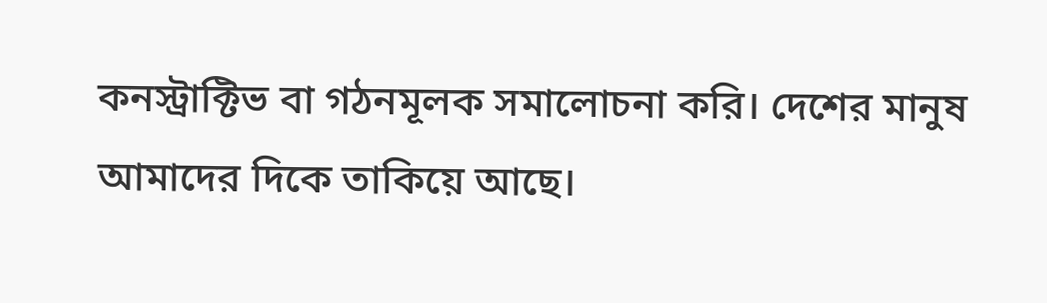কনস্ট্রাক্টিভ বা গঠনমূলক সমালোচনা করি। দেশের মানুষ আমাদের দিকে তাকিয়ে আছে।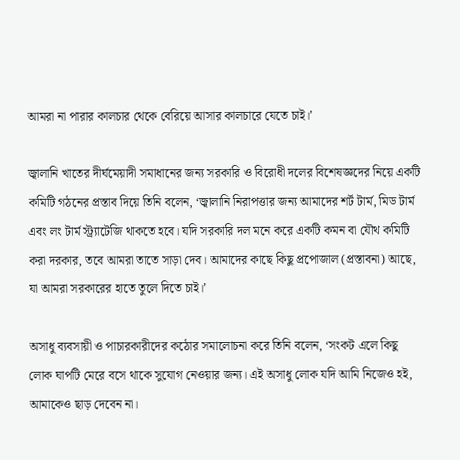আমরা না পারার কালচার থেকে বেরিয়ে আসার কালচারে যেতে চাই।’

জ্বালানি খাতের দীর্ঘমেয়াদী সমাধানের জন্য সরকারি ও বিরোধী দলের বিশেষজ্ঞদের নিয়ে একটি কমিটি গঠনের প্রস্তাব দিয়ে তিনি বলেন, ‘জ্বালানি নিরাপত্তার জন্য আমাদের শর্ট টার্ম, মিড টার্ম এবং লং টার্ম স্ট্র্যাটেজি থাকতে হবে। যদি সরকারি দল মনে করে একটি কমন বা যৌথ কমিটি করা দরকার, তবে আমরা তাতে সাড়া দেব। আমাদের কাছে কিছু প্রপোজাল (প্রস্তাবনা) আছে, যা আমরা সরকারের হাতে তুলে দিতে চাই।’

অসাধু ব্যবসায়ী ও পাচারকারীদের কঠোর সমালোচনা করে তিনি বলেন, ‘সংকট এলে কিছু লোক ঘাপটি মেরে বসে থাকে সুযোগ নেওয়ার জন্য। এই অসাধু লোক যদি আমি নিজেও হই, আমাকেও ছাড় দেবেন না।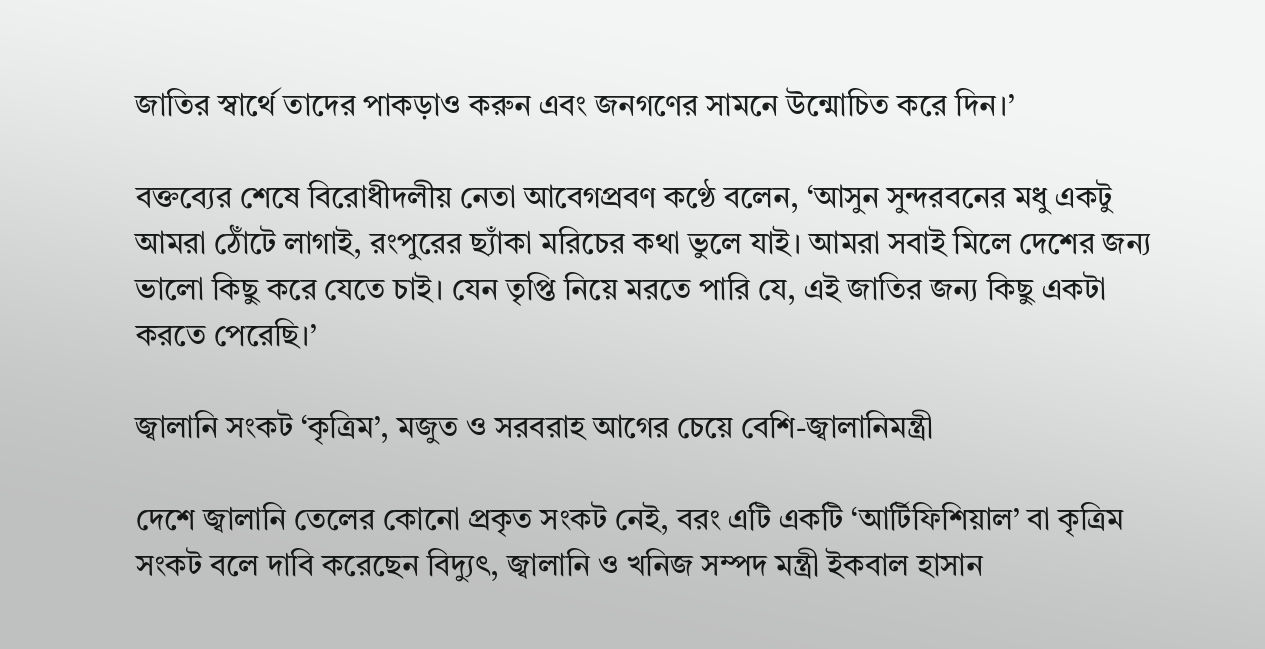জাতির স্বার্থে তাদের পাকড়াও করুন এবং জনগণের সামনে উন্মোচিত করে দিন।’

বক্তব্যের শেষে বিরোধীদলীয় নেতা আবেগপ্রবণ কণ্ঠে বলেন, ‘আসুন সুন্দরবনের মধু একটু আমরা ঠোঁটে লাগাই, রংপুরের ছ্যাঁকা মরিচের কথা ভুলে যাই। আমরা সবাই মিলে দেশের জন্য ভালো কিছু করে যেতে চাই। যেন তৃপ্তি নিয়ে মরতে পারি যে, এই জাতির জন্য কিছু একটা করতে পেরেছি।’

জ্বালানি সংকট ‘কৃত্রিম’, মজুত ও সরবরাহ আগের চেয়ে বেশি-জ্বালানিমন্ত্রী

দেশে জ্বালানি তেলের কোনো প্রকৃত সংকট নেই, বরং এটি একটি ‘আর্টিফিশিয়াল’ বা কৃত্রিম সংকট বলে দাবি করেছেন বিদ্যুৎ, জ্বালানি ও খনিজ সম্পদ মন্ত্রী ইকবাল হাসান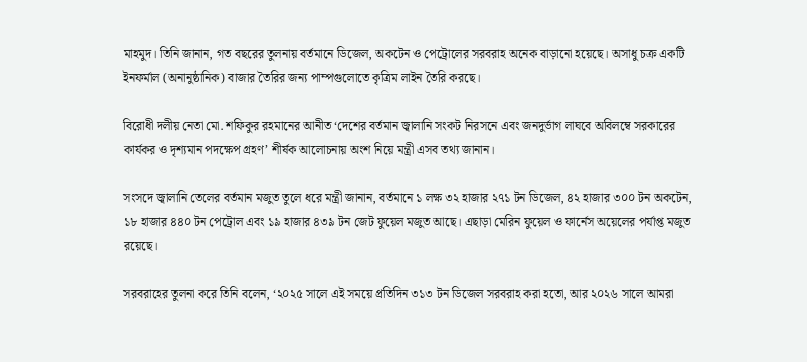মাহমুদ। তিনি জানান, গত বছরের তুলনায় বর্তমানে ডিজেল, অকটেন ও পেট্রোলের সরবরাহ অনেক বাড়ানো হয়েছে। অসাধু চক্র একটি ইনফর্মাল (অনানুষ্ঠানিক) বাজার তৈরির জন্য পাম্পগুলোতে কৃত্রিম লাইন তৈরি করছে।

বিরোধী দলীয় নেতা মো. শফিকুর রহমানের আনীত ‘দেশের বর্তমান জ্বালানি সংকট নিরসনে এবং জনদুর্ভাগ লাঘবে অবিলম্বে সরকারের কার্যকর ও দৃশ্যমান পদক্ষেপ গ্রহণ’ শীর্ষক আলোচনায় অংশ নিয়ে মন্ত্রী এসব তথ্য জানান।

সংসদে জ্বালানি তেলের বর্তমান মজুত তুলে ধরে মন্ত্রী জানান, বর্তমানে ১ লক্ষ ৩২ হাজার ২৭১ টন ডিজেল, ৪২ হাজার ৩০০ টন অকটেন, ১৮ হাজার ৪৪০ টন পেট্রোল এবং ১৯ হাজার ৪৩৯ টন জেট ফুয়েল মজুত আছে। এছাড়া মেরিন ফুয়েল ও ফার্নেস অয়েলের পর্যাপ্ত মজুত রয়েছে।

সরবরাহের তুলনা করে তিনি বলেন, ‘২০২৫ সালে এই সময়ে প্রতিদিন ৩১৩ টন ডিজেল সরবরাহ করা হতো, আর ২০২৬ সালে আমরা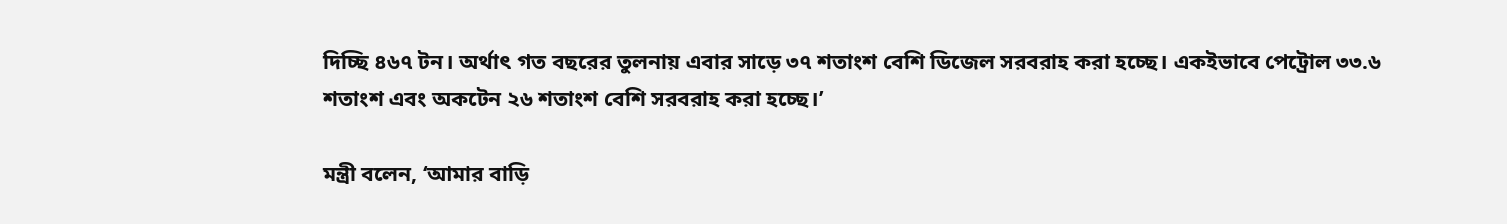দিচ্ছি ৪৬৭ টন। অর্থাৎ গত বছরের তুলনায় এবার সাড়ে ৩৭ শতাংশ বেশি ডিজেল সরবরাহ করা হচ্ছে। একইভাবে পেট্রোল ৩৩.৬ শতাংশ এবং অকটেন ২৬ শতাংশ বেশি সরবরাহ করা হচ্ছে।’

মন্ত্রী বলেন, ‘আমার বাড়ি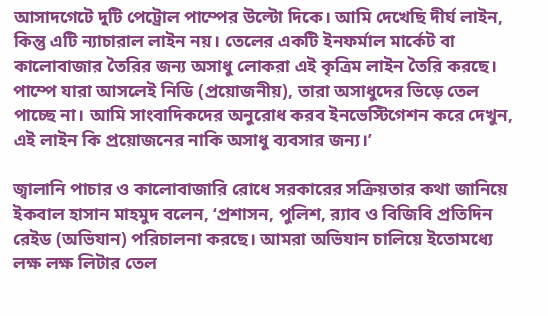আসাদগেটে দুটি পেট্রোল পাম্পের উল্টো দিকে। আমি দেখেছি দীর্ঘ লাইন, কিন্তু এটি ন্যাচারাল লাইন নয়। তেলের একটি ইনফর্মাল মার্কেট বা কালোবাজার তৈরির জন্য অসাধু লোকরা এই কৃত্রিম লাইন তৈরি করছে। পাম্পে যারা আসলেই নিডি (প্রয়োজনীয়), তারা অসাধুদের ভিড়ে তেল পাচ্ছে না। আমি সাংবাদিকদের অনুরোধ করব ইনভেস্টিগেশন করে দেখুন, এই লাইন কি প্রয়োজনের নাকি অসাধু ব্যবসার জন্য।’

জ্বালানি পাচার ও কালোবাজারি রোধে সরকারের সক্রিয়তার কথা জানিয়ে ইকবাল হাসান মাহমুদ বলেন, ‘প্রশাসন, পুলিশ, র‌্যাব ও বিজিবি প্রতিদিন রেইড (অভিযান) পরিচালনা করছে। আমরা অভিযান চালিয়ে ইতোমধ্যে লক্ষ লক্ষ লিটার তেল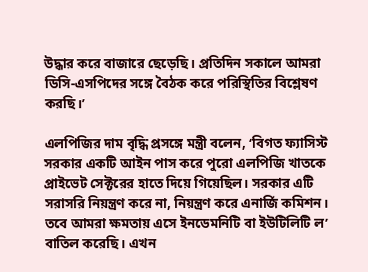উদ্ধার করে বাজারে ছেড়েছি। প্রতিদিন সকালে আমরা ডিসি-এসপিদের সঙ্গে বৈঠক করে পরিস্থিতির বিশ্লেষণ করছি।’

এলপিজির দাম বৃদ্ধি প্রসঙ্গে মন্ত্রী বলেন, ‘বিগত ফ্যাসিস্ট সরকার একটি আইন পাস করে পুরো এলপিজি খাতকে প্রাইভেট সেক্টরের হাতে দিয়ে গিয়েছিল। সরকার এটি সরাসরি নিয়ন্ত্রণ করে না, নিয়ন্ত্রণ করে এনার্জি কমিশন। তবে আমরা ক্ষমতায় এসে ইনডেমনিটি বা ইউটিলিটি ল’ বাতিল করেছি। এখন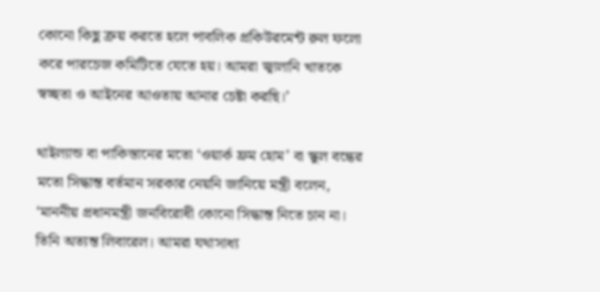কোনো কিছু ক্রয় করতে হলে পাবলিক প্রকিউরমেন্ট রুল ফলো করে পারচেজ কমিটিতে যেতে হয়। আমরা জ্বালানি খাতকে স্বচ্ছতা ও আইনের আওতায় আনার চেষ্টা করছি।’

থাইল্যান্ড বা পাকিস্তানের মতো ‘ওয়ার্ক ফ্রম হোম’ বা স্কুল বন্ধের মতো সিদ্ধান্ত বর্তমান সরকার নেয়নি জানিয়ে মন্ত্রী বলেন, ‘মাননীয় প্রধানমন্ত্রী জনবিরোধী কোনো সিদ্ধান্ত নিতে চান না। তিনি অত্যন্ত লিবারেল। আমরা যথাসাধ্য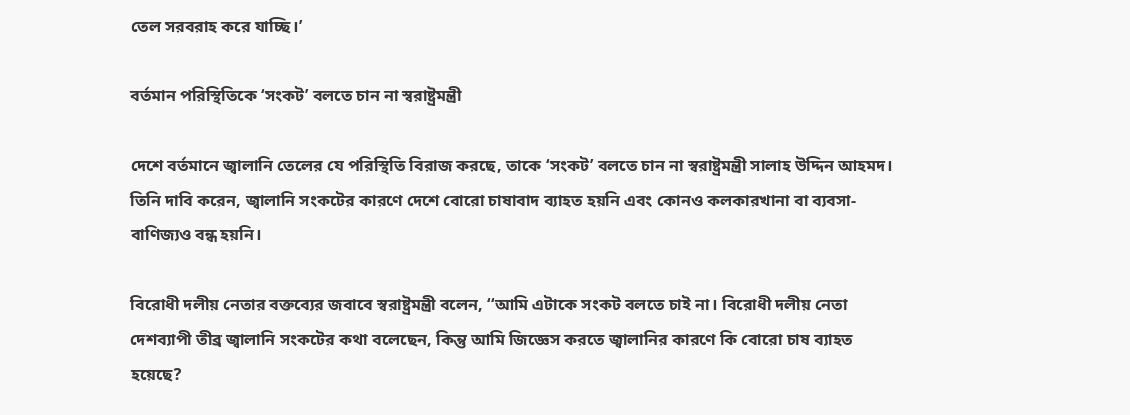তেল সরবরাহ করে যাচ্ছি।’

বর্তমান পরিস্থিতিকে ‘সংকট’ বলতে চান না স্বরাষ্ট্রমন্ত্রী

দেশে বর্তমানে জ্বালানি তেলের যে পরিস্থিতি বিরাজ করছে, তাকে ‘সংকট’ বলতে চান না স্বরাষ্ট্রমন্ত্রী সালাহ উদ্দিন আহমদ। তিনি দাবি করেন, জ্বালানি সংকটের কারণে দেশে বোরো চাষাবাদ ব্যাহত হয়নি এবং কোনও কলকারখানা বা ব্যবসা-বাণিজ্যও বন্ধ হয়নি।

বিরোধী দলীয় নেতার বক্তব্যের জবাবে স্বরাষ্ট্রমন্ত্রী বলেন, ‘‘আমি এটাকে সংকট বলতে চাই না। বিরোধী দলীয় নেতা দেশব্যাপী তীব্র জ্বালানি সংকটের কথা বলেছেন, কিন্তু আমি জিজ্ঞেস করতে জ্বালানির কারণে কি বোরো চাষ ব্যাহত হয়েছে?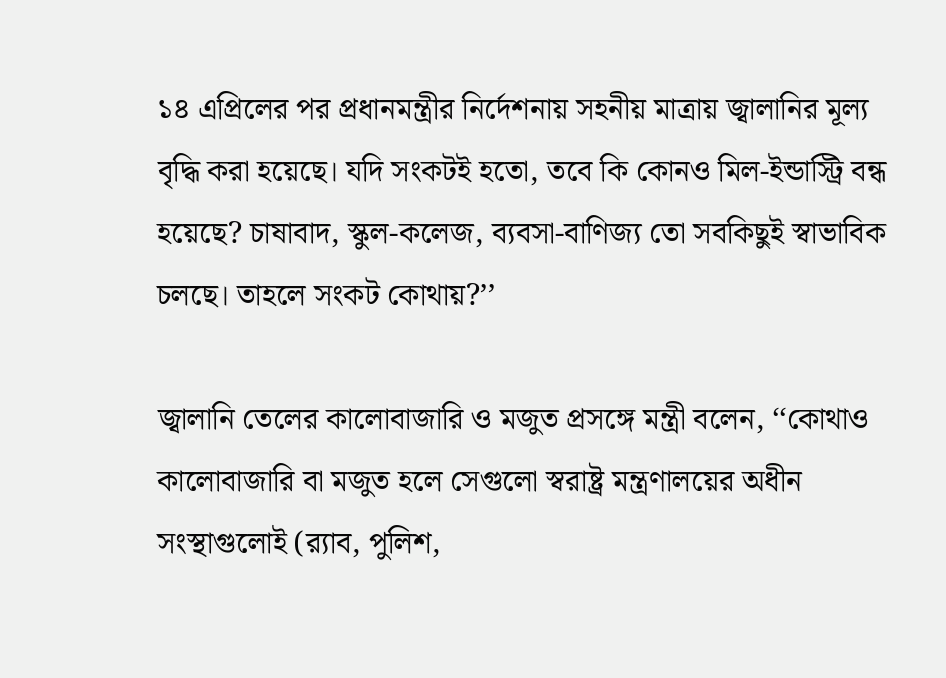১৪ এপ্রিলের পর প্রধানমন্ত্রীর নির্দেশনায় সহনীয় মাত্রায় জ্বালানির মূল্য বৃদ্ধি করা হয়েছে। যদি সংকটই হতো, তবে কি কোনও মিল-ইন্ডাস্ট্রি বন্ধ হয়েছে? চাষাবাদ, স্কুল-কলেজ, ব্যবসা-বাণিজ্য তো সবকিছুই স্বাভাবিক চলছে। তাহলে সংকট কোথায়?’’

জ্বালানি তেলের কালোবাজারি ও মজুত প্রসঙ্গে মন্ত্রী বলেন, ‘‘কোথাও কালোবাজারি বা মজুত হলে সেগুলো স্বরাষ্ট্র মন্ত্রণালয়ের অধীন সংস্থাগুলোই (র‌্যাব, পুলিশ,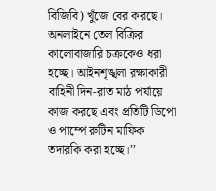বিজিবি) খুঁজে বের করছে। অনলাইনে তেল বিক্রির কালোবাজারি চক্রকেও ধরা হচ্ছে। আইনশৃঙ্খলা রক্ষাকারী বাহিনী দিন-রাত মাঠ পর্যায়ে কাজ করছে এবং প্রতিটি ডিপো ও পাম্পে রুটিন মাফিক তদারকি করা হচ্ছে।’’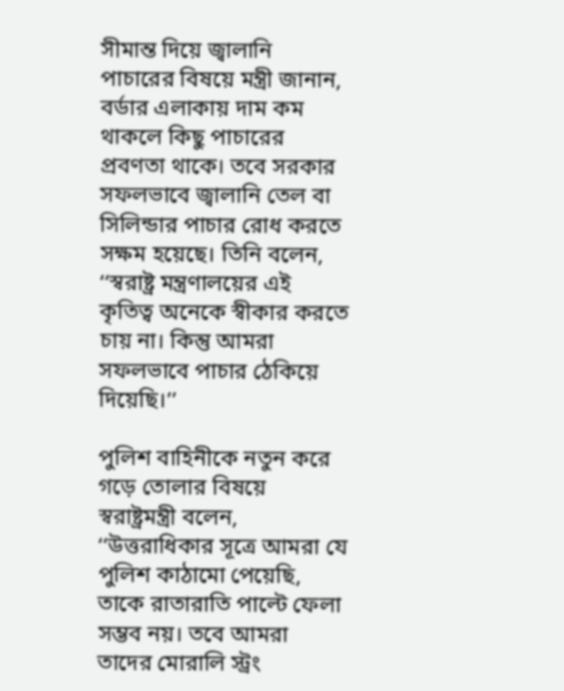সীমান্ত দিয়ে জ্বালানি পাচারের বিষয়ে মন্ত্রী জানান, বর্ডার এলাকায় দাম কম থাকলে কিছু পাচারের প্রবণতা থাকে। তবে সরকার সফলভাবে জ্বালানি তেল বা সিলিন্ডার পাচার রোধ করতে সক্ষম হয়েছে। তিনি বলেন, ‘‘স্বরাষ্ট্র মন্ত্রণালয়ের এই কৃতিত্ব অনেকে স্বীকার করতে চায় না। কিন্তু আমরা সফলভাবে পাচার ঠেকিয়ে দিয়েছি।’’

পুলিশ বাহিনীকে নতুন করে গড়ে তোলার বিষয়ে স্বরাষ্ট্রমন্ত্রী বলেন, ‘‘উত্তরাধিকার সূত্রে আমরা যে পুলিশ কাঠামো পেয়েছি, তাকে রাতারাতি পাল্টে ফেলা সম্ভব নয়। তবে আমরা তাদের মোরালি স্ট্রং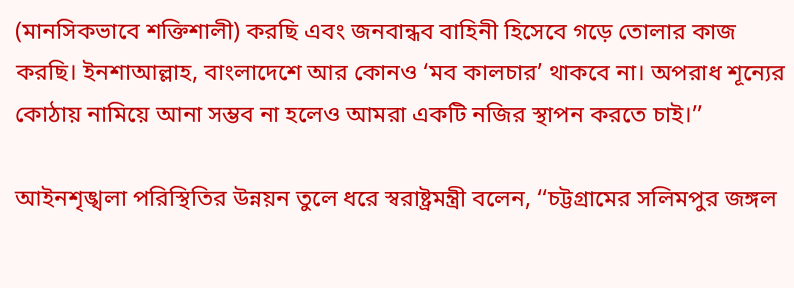(মানসিকভাবে শক্তিশালী) করছি এবং জনবান্ধব বাহিনী হিসেবে গড়ে তোলার কাজ করছি। ইনশাআল্লাহ, বাংলাদেশে আর কোনও ‘মব কালচার’ থাকবে না। অপরাধ শূন্যের কোঠায় নামিয়ে আনা সম্ভব না হলেও আমরা একটি নজির স্থাপন করতে চাই।’’

আইনশৃঙ্খলা পরিস্থিতির উন্নয়ন তুলে ধরে স্বরাষ্ট্রমন্ত্রী বলেন, ‘‘চট্টগ্রামের সলিমপুর জঙ্গল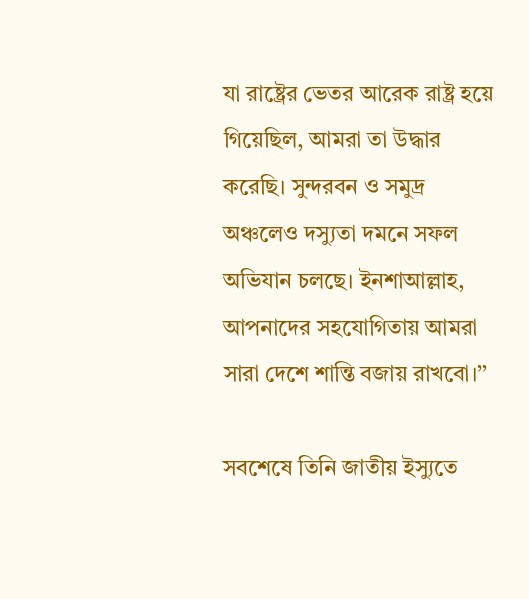যা রাষ্ট্রের ভেতর আরেক রাষ্ট্র হয়ে গিয়েছিল, আমরা তা উদ্ধার করেছি। সুন্দরবন ও সমুদ্র অঞ্চলেও দস্যুতা দমনে সফল অভিযান চলছে। ইনশাআল্লাহ, আপনাদের সহযোগিতায় আমরা সারা দেশে শান্তি বজায় রাখবো।’’

সবশেষে তিনি জাতীয় ইস্যুতে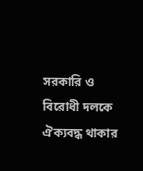সরকারি ও বিরোধী দলকে ঐক্যবদ্ধ থাকার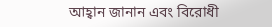আহ্বান জানান এবং বিরোধী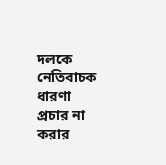দলকে নেতিবাচক ধারণা প্রচার না করার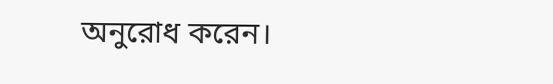অনুরোধ করেন।